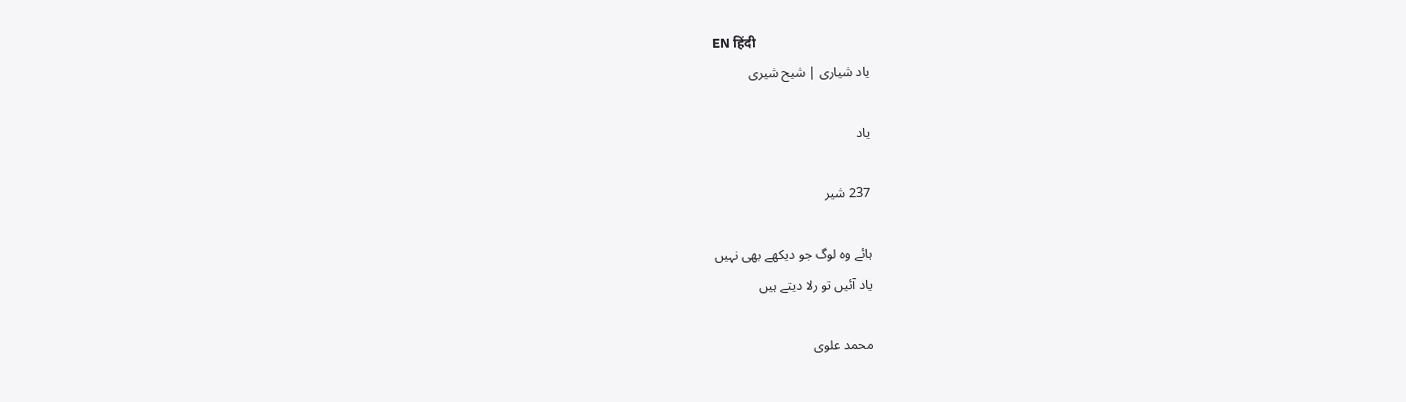EN हिंदी
یاد شیاری | شیح شیری

یاد

237 شیر

ہائے وہ لوگ جو دیکھے بھی نہیں
یاد آئیں تو رلا دیتے ہیں

محمد علوی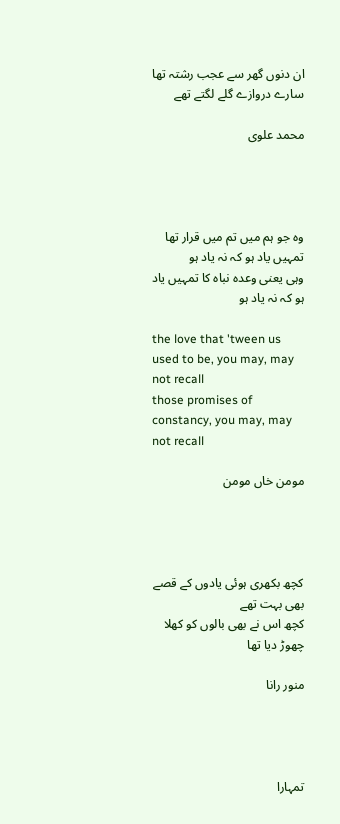ان دنوں گھر سے عجب رشتہ تھا
سارے دروازے گلے لگتے تھے

محمد علوی




وہ جو ہم میں تم میں قرار تھا تمہیں یاد ہو کہ نہ یاد ہو
وہی یعنی وعدہ نباہ کا تمہیں یاد ہو کہ نہ یاد ہو

the love that 'tween us used to be, you may, may not recall
those promises of constancy, you may, may not recall

مومن خاں مومن




کچھ بکھری ہوئی یادوں کے قصے بھی بہت تھے
کچھ اس نے بھی بالوں کو کھلا چھوڑ دیا تھا

منور رانا




تمہارا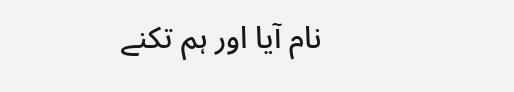نام آیا اور ہم تکنے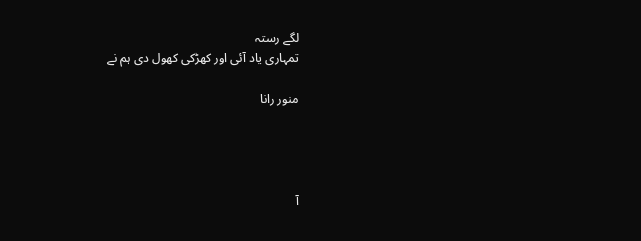لگے رستہ
تمہاری یاد آئی اور کھڑکی کھول دی ہم نے

منور رانا




آ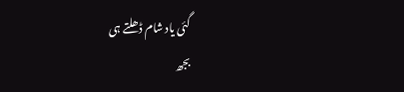گئی یاد شام ڈھلتے ہی
بجھ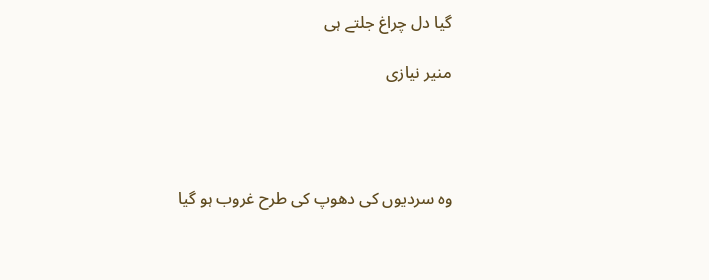گیا دل چراغ جلتے ہی

منیر نیازی




وہ سردیوں کی دھوپ کی طرح غروب ہو گیا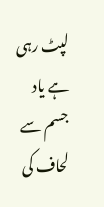لپٹ رہی ہے یاد جسم سے لحاف کی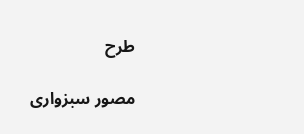طرح

مصور سبزواری